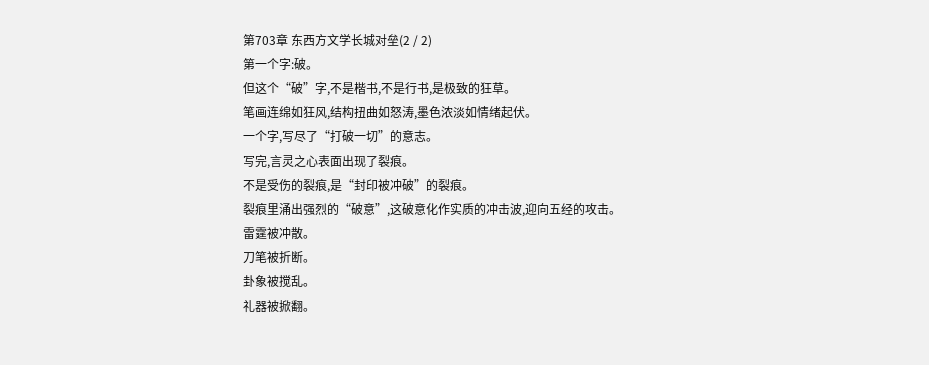第703章 东西方文学长城对垒(2 / 2)
第一个字:破。
但这个“破”字,不是楷书,不是行书,是极致的狂草。
笔画连绵如狂风,结构扭曲如怒涛,墨色浓淡如情绪起伏。
一个字,写尽了“打破一切”的意志。
写完,言灵之心表面出现了裂痕。
不是受伤的裂痕,是“封印被冲破”的裂痕。
裂痕里涌出强烈的“破意”,这破意化作实质的冲击波,迎向五经的攻击。
雷霆被冲散。
刀笔被折断。
卦象被搅乱。
礼器被掀翻。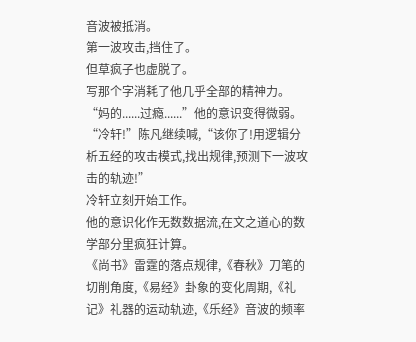音波被抵消。
第一波攻击,挡住了。
但草疯子也虚脱了。
写那个字消耗了他几乎全部的精神力。
“妈的......过瘾......”他的意识变得微弱。
“冷轩!”陈凡继续喊,“该你了!用逻辑分析五经的攻击模式,找出规律,预测下一波攻击的轨迹!”
冷轩立刻开始工作。
他的意识化作无数数据流,在文之道心的数学部分里疯狂计算。
《尚书》雷霆的落点规律,《春秋》刀笔的切削角度,《易经》卦象的变化周期,《礼记》礼器的运动轨迹,《乐经》音波的频率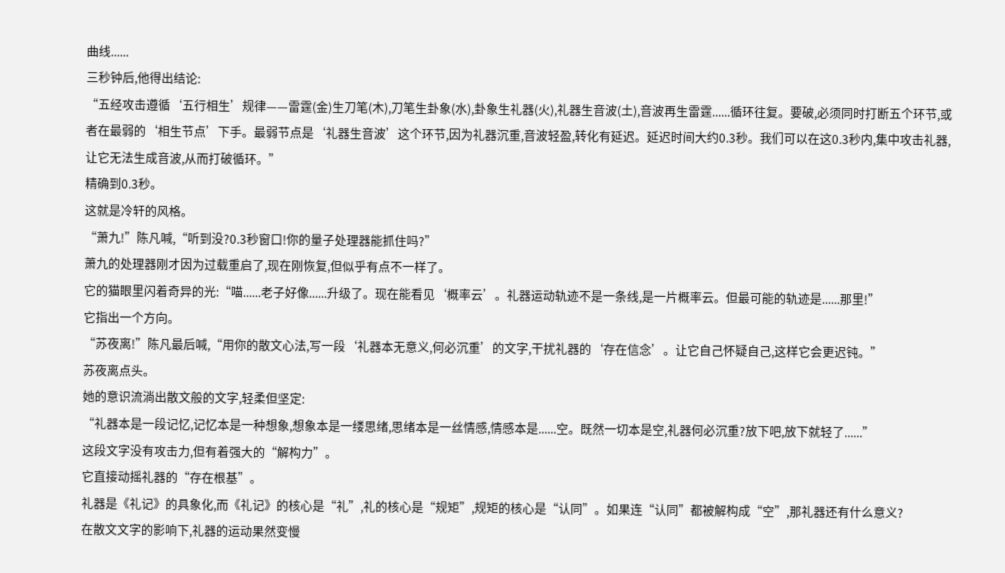曲线......
三秒钟后,他得出结论:
“五经攻击遵循‘五行相生’规律——雷霆(金)生刀笔(木),刀笔生卦象(水),卦象生礼器(火),礼器生音波(土),音波再生雷霆......循环往复。要破,必须同时打断五个环节,或者在最弱的‘相生节点’下手。最弱节点是‘礼器生音波’这个环节,因为礼器沉重,音波轻盈,转化有延迟。延迟时间大约0.3秒。我们可以在这0.3秒内,集中攻击礼器,让它无法生成音波,从而打破循环。”
精确到0.3秒。
这就是冷轩的风格。
“萧九!”陈凡喊,“听到没?0.3秒窗口!你的量子处理器能抓住吗?”
萧九的处理器刚才因为过载重启了,现在刚恢复,但似乎有点不一样了。
它的猫眼里闪着奇异的光:“喵......老子好像......升级了。现在能看见‘概率云’。礼器运动轨迹不是一条线,是一片概率云。但最可能的轨迹是......那里!”
它指出一个方向。
“苏夜离!”陈凡最后喊,“用你的散文心法,写一段‘礼器本无意义,何必沉重’的文字,干扰礼器的‘存在信念’。让它自己怀疑自己,这样它会更迟钝。”
苏夜离点头。
她的意识流淌出散文般的文字,轻柔但坚定:
“礼器本是一段记忆,记忆本是一种想象,想象本是一缕思绪,思绪本是一丝情感,情感本是......空。既然一切本是空,礼器何必沉重?放下吧,放下就轻了......”
这段文字没有攻击力,但有着强大的“解构力”。
它直接动摇礼器的“存在根基”。
礼器是《礼记》的具象化,而《礼记》的核心是“礼”,礼的核心是“规矩”,规矩的核心是“认同”。如果连“认同”都被解构成“空”,那礼器还有什么意义?
在散文文字的影响下,礼器的运动果然变慢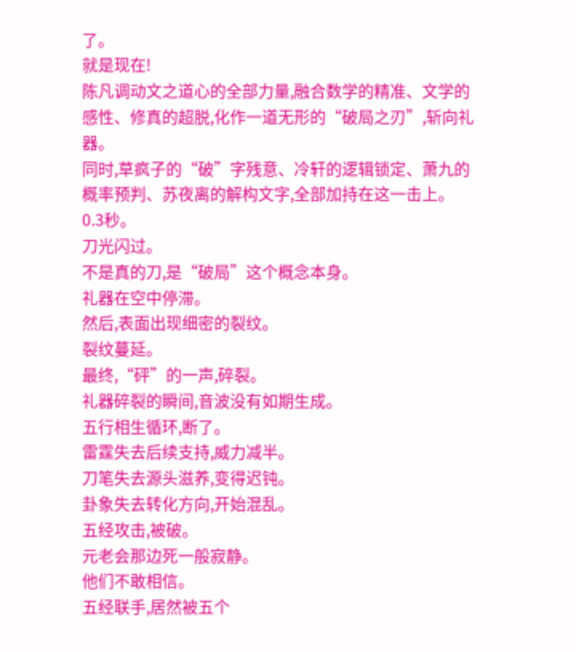了。
就是现在!
陈凡调动文之道心的全部力量,融合数学的精准、文学的感性、修真的超脱,化作一道无形的“破局之刃”,斩向礼器。
同时,草疯子的“破”字残意、冷轩的逻辑锁定、萧九的概率预判、苏夜离的解构文字,全部加持在这一击上。
0.3秒。
刀光闪过。
不是真的刀,是“破局”这个概念本身。
礼器在空中停滞。
然后,表面出现细密的裂纹。
裂纹蔓延。
最终,“砰”的一声,碎裂。
礼器碎裂的瞬间,音波没有如期生成。
五行相生循环,断了。
雷霆失去后续支持,威力减半。
刀笔失去源头滋养,变得迟钝。
卦象失去转化方向,开始混乱。
五经攻击,被破。
元老会那边死一般寂静。
他们不敢相信。
五经联手,居然被五个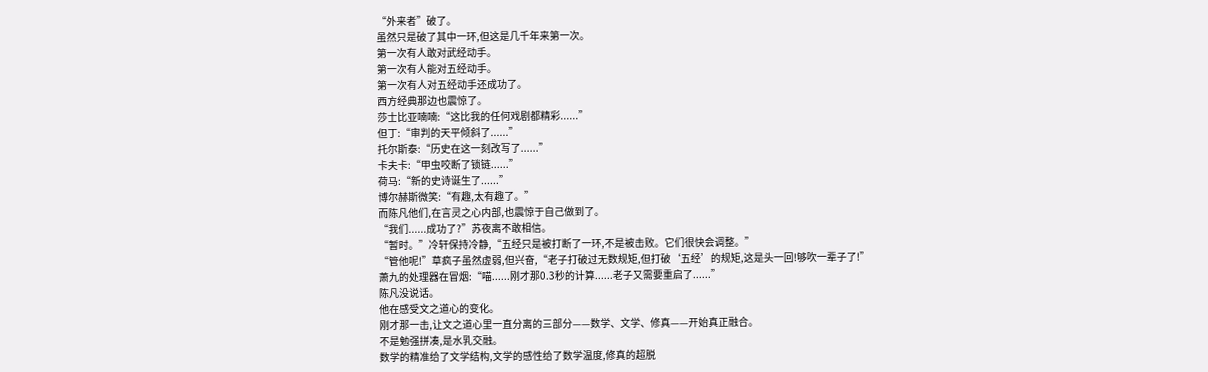“外来者”破了。
虽然只是破了其中一环,但这是几千年来第一次。
第一次有人敢对武经动手。
第一次有人能对五经动手。
第一次有人对五经动手还成功了。
西方经典那边也震惊了。
莎士比亚喃喃:“这比我的任何戏剧都精彩......”
但丁:“审判的天平倾斜了......”
托尔斯泰:“历史在这一刻改写了......”
卡夫卡:“甲虫咬断了锁链......”
荷马:“新的史诗诞生了......”
博尔赫斯微笑:“有趣,太有趣了。”
而陈凡他们,在言灵之心内部,也震惊于自己做到了。
“我们......成功了?”苏夜离不敢相信。
“暂时。”冷轩保持冷静,“五经只是被打断了一环,不是被击败。它们很快会调整。”
“管他呢!”草疯子虽然虚弱,但兴奋,“老子打破过无数规矩,但打破‘五经’的规矩,这是头一回!够吹一辈子了!”
萧九的处理器在冒烟:“喵......刚才那0.3秒的计算......老子又需要重启了......”
陈凡没说话。
他在感受文之道心的变化。
刚才那一击,让文之道心里一直分离的三部分——数学、文学、修真——开始真正融合。
不是勉强拼凑,是水乳交融。
数学的精准给了文学结构,文学的感性给了数学温度,修真的超脱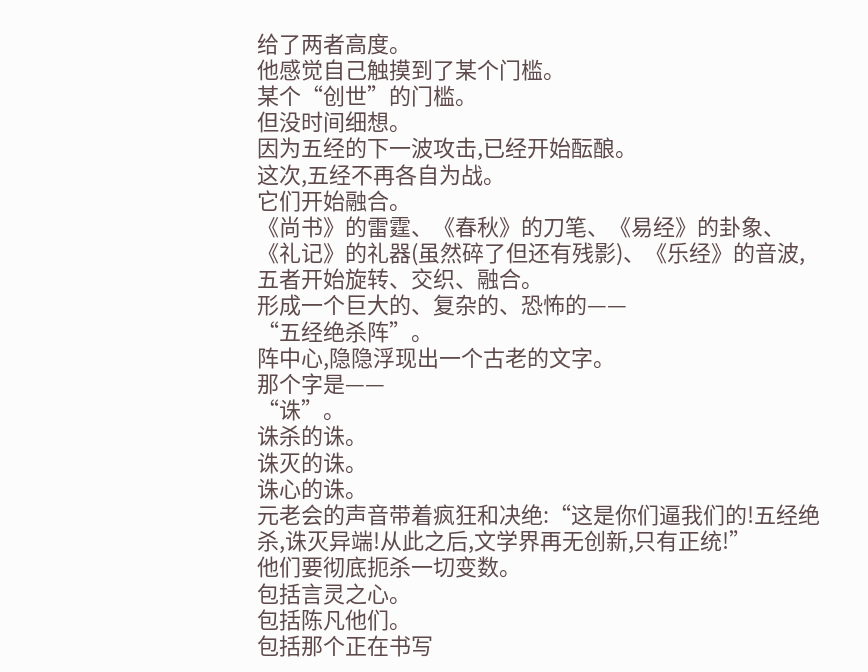给了两者高度。
他感觉自己触摸到了某个门槛。
某个“创世”的门槛。
但没时间细想。
因为五经的下一波攻击,已经开始酝酿。
这次,五经不再各自为战。
它们开始融合。
《尚书》的雷霆、《春秋》的刀笔、《易经》的卦象、《礼记》的礼器(虽然碎了但还有残影)、《乐经》的音波,五者开始旋转、交织、融合。
形成一个巨大的、复杂的、恐怖的——
“五经绝杀阵”。
阵中心,隐隐浮现出一个古老的文字。
那个字是——
“诛”。
诛杀的诛。
诛灭的诛。
诛心的诛。
元老会的声音带着疯狂和决绝:“这是你们逼我们的!五经绝杀,诛灭异端!从此之后,文学界再无创新,只有正统!”
他们要彻底扼杀一切变数。
包括言灵之心。
包括陈凡他们。
包括那个正在书写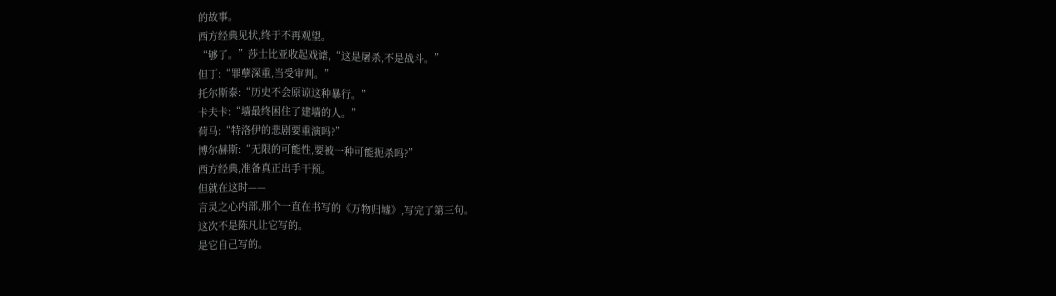的故事。
西方经典见状,终于不再观望。
“够了。”莎士比亚收起戏谑,“这是屠杀,不是战斗。”
但丁:“罪孽深重,当受审判。”
托尔斯泰:“历史不会原谅这种暴行。”
卡夫卡:“墙最终困住了建墙的人。”
荷马:“特洛伊的悲剧要重演吗?”
博尔赫斯:“无限的可能性,要被一种可能扼杀吗?”
西方经典,准备真正出手干预。
但就在这时——
言灵之心内部,那个一直在书写的《万物归墟》,写完了第三句。
这次不是陈凡让它写的。
是它自己写的。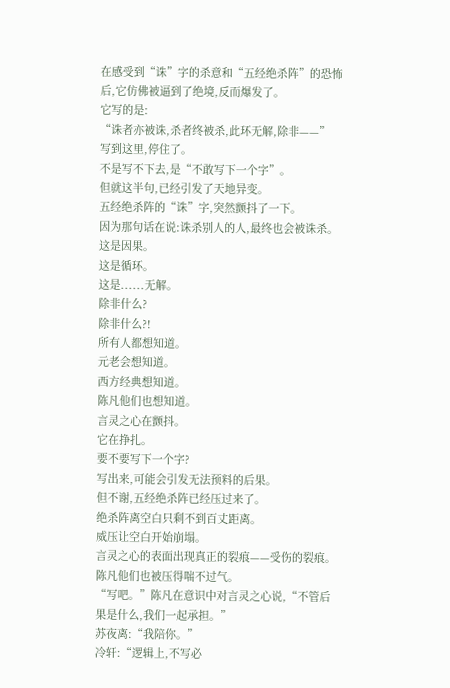在感受到“诛”字的杀意和“五经绝杀阵”的恐怖后,它仿佛被逼到了绝境,反而爆发了。
它写的是:
“诛者亦被诛,杀者终被杀,此环无解,除非——”
写到这里,停住了。
不是写不下去,是“不敢写下一个字”。
但就这半句,已经引发了天地异变。
五经绝杀阵的“诛”字,突然颤抖了一下。
因为那句话在说:诛杀别人的人,最终也会被诛杀。
这是因果。
这是循环。
这是......无解。
除非什么?
除非什么?!
所有人都想知道。
元老会想知道。
西方经典想知道。
陈凡他们也想知道。
言灵之心在颤抖。
它在挣扎。
要不要写下一个字?
写出来,可能会引发无法预料的后果。
但不谢,五经绝杀阵已经压过来了。
绝杀阵离空白只剩不到百丈距离。
威压让空白开始崩塌。
言灵之心的表面出现真正的裂痕——受伤的裂痕。
陈凡他们也被压得喘不过气。
“写吧。”陈凡在意识中对言灵之心说,“不管后果是什么,我们一起承担。”
苏夜离:“我陪你。”
冷轩:“逻辑上,不写必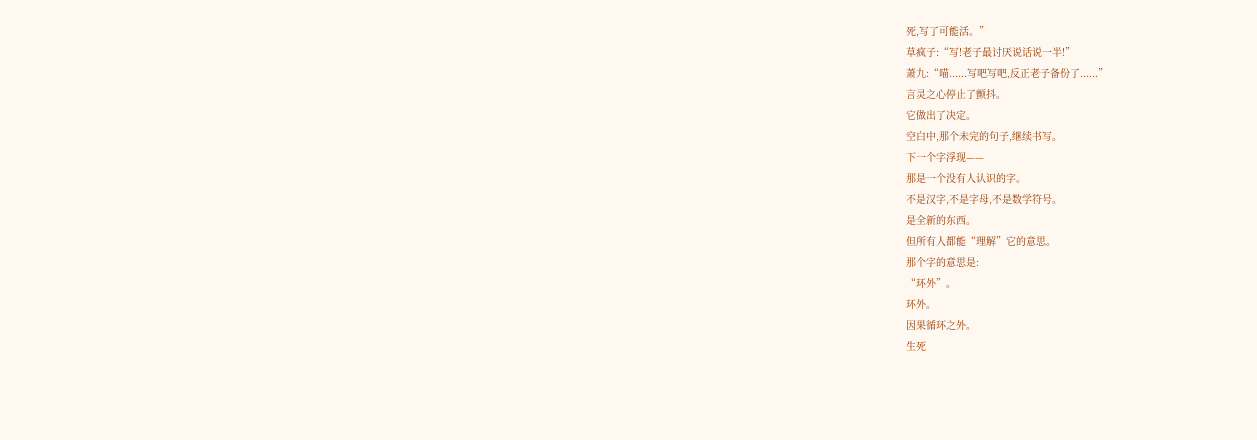死,写了可能活。”
草疯子:“写!老子最讨厌说话说一半!”
萧九:“喵......写吧写吧,反正老子备份了......”
言灵之心停止了颤抖。
它做出了决定。
空白中,那个未完的句子,继续书写。
下一个字浮现——
那是一个没有人认识的字。
不是汉字,不是字母,不是数学符号。
是全新的东西。
但所有人都能“理解”它的意思。
那个字的意思是:
“环外”。
环外。
因果循环之外。
生死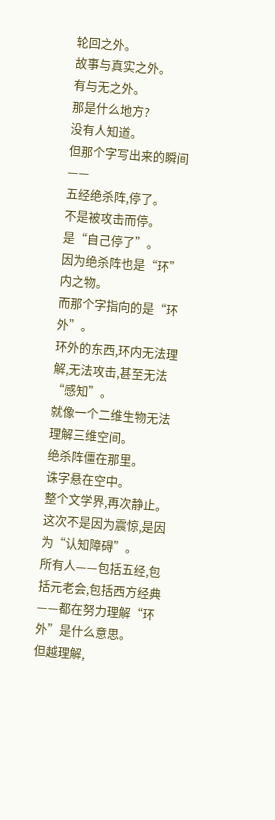轮回之外。
故事与真实之外。
有与无之外。
那是什么地方?
没有人知道。
但那个字写出来的瞬间——
五经绝杀阵,停了。
不是被攻击而停。
是“自己停了”。
因为绝杀阵也是“环”内之物。
而那个字指向的是“环外”。
环外的东西,环内无法理解,无法攻击,甚至无法“感知”。
就像一个二维生物无法理解三维空间。
绝杀阵僵在那里。
诛字悬在空中。
整个文学界,再次静止。
这次不是因为震惊,是因为“认知障碍”。
所有人——包括五经,包括元老会,包括西方经典——都在努力理解“环外”是什么意思。
但越理解,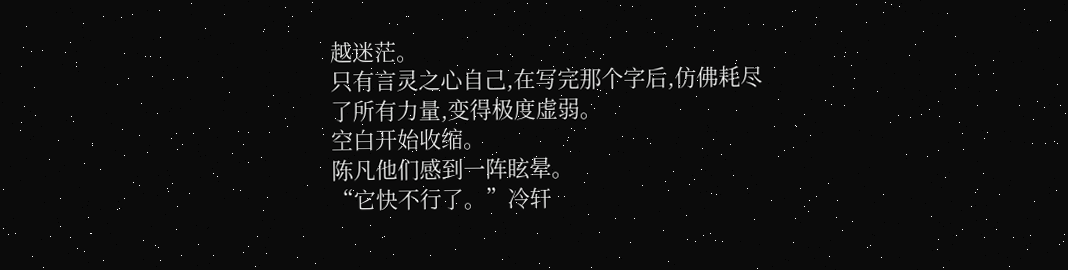越迷茫。
只有言灵之心自己,在写完那个字后,仿佛耗尽了所有力量,变得极度虚弱。
空白开始收缩。
陈凡他们感到一阵眩晕。
“它快不行了。”冷轩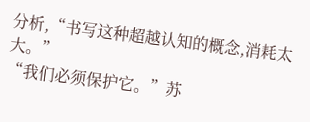分析,“书写这种超越认知的概念,消耗太大。”
“我们必须保护它。”苏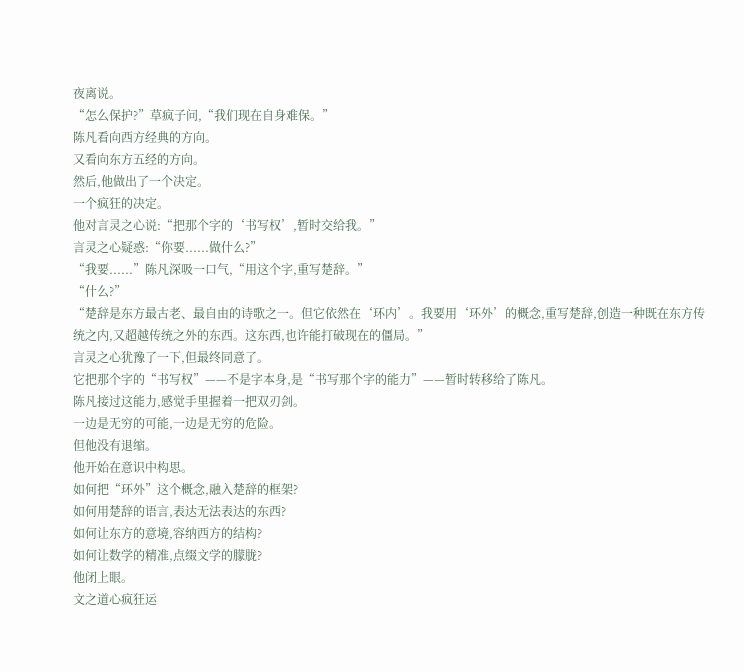夜离说。
“怎么保护?”草疯子问,“我们现在自身难保。”
陈凡看向西方经典的方向。
又看向东方五经的方向。
然后,他做出了一个决定。
一个疯狂的决定。
他对言灵之心说:“把那个字的‘书写权’,暂时交给我。”
言灵之心疑惑:“你要......做什么?”
“我要......”陈凡深吸一口气,“用这个字,重写楚辞。”
“什么?”
“楚辞是东方最古老、最自由的诗歌之一。但它依然在‘环内’。我要用‘环外’的概念,重写楚辞,创造一种既在东方传统之内,又超越传统之外的东西。这东西,也许能打破现在的僵局。”
言灵之心犹豫了一下,但最终同意了。
它把那个字的“书写权”——不是字本身,是“书写那个字的能力”——暂时转移给了陈凡。
陈凡接过这能力,感觉手里握着一把双刃剑。
一边是无穷的可能,一边是无穷的危险。
但他没有退缩。
他开始在意识中构思。
如何把“环外”这个概念,融入楚辞的框架?
如何用楚辞的语言,表达无法表达的东西?
如何让东方的意境,容纳西方的结构?
如何让数学的精准,点缀文学的朦胧?
他闭上眼。
文之道心疯狂运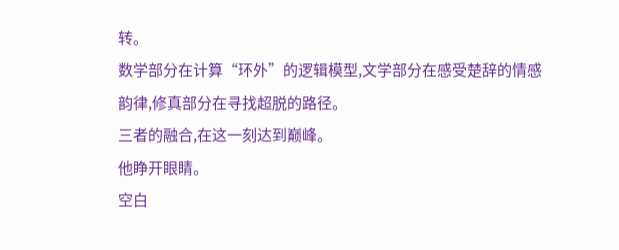转。
数学部分在计算“环外”的逻辑模型,文学部分在感受楚辞的情感韵律,修真部分在寻找超脱的路径。
三者的融合,在这一刻达到巅峰。
他睁开眼睛。
空白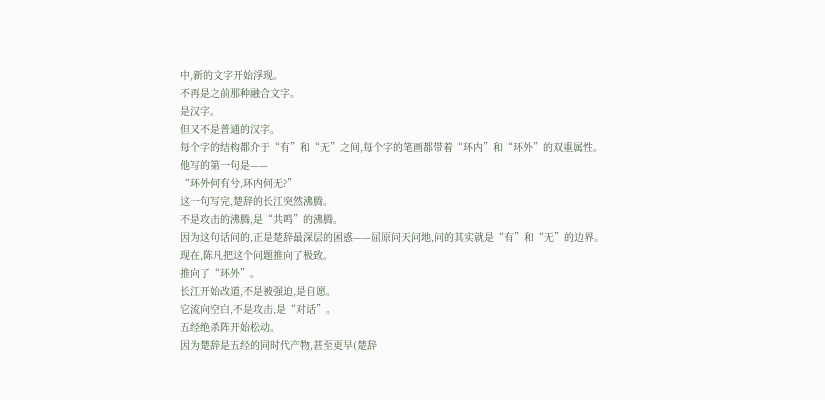中,新的文字开始浮现。
不再是之前那种融合文字。
是汉字。
但又不是普通的汉字。
每个字的结构都介于“有”和“无”之间,每个字的笔画都带着“环内”和“环外”的双重属性。
他写的第一句是——
“环外何有兮,环内何无?”
这一句写完,楚辞的长江突然沸腾。
不是攻击的沸腾,是“共鸣”的沸腾。
因为这句话问的,正是楚辞最深层的困惑——屈原问天问地,问的其实就是“有”和“无”的边界。
现在,陈凡把这个问题推向了极致。
推向了“环外”。
长江开始改道,不是被强迫,是自愿。
它流向空白,不是攻击,是“对话”。
五经绝杀阵开始松动。
因为楚辞是五经的同时代产物,甚至更早(楚辞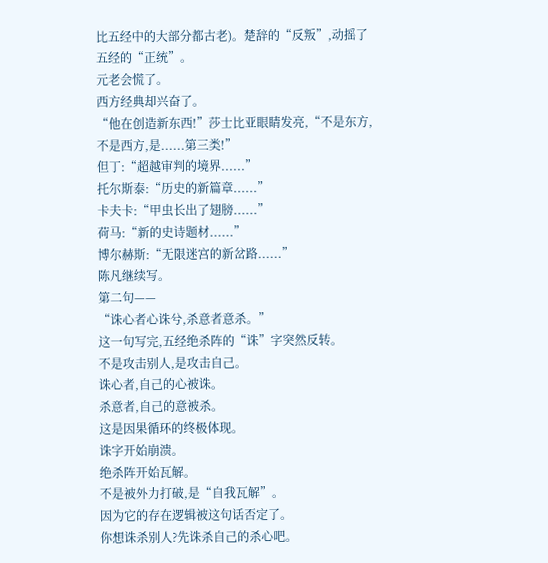比五经中的大部分都古老)。楚辞的“反叛”,动摇了五经的“正统”。
元老会慌了。
西方经典却兴奋了。
“他在创造新东西!”莎士比亚眼睛发亮,“不是东方,不是西方,是......第三类!”
但丁:“超越审判的境界......”
托尔斯泰:“历史的新篇章......”
卡夫卡:“甲虫长出了翅膀......”
荷马:“新的史诗题材......”
博尔赫斯:“无限迷宫的新岔路......”
陈凡继续写。
第二句——
“诛心者心诛兮,杀意者意杀。”
这一句写完,五经绝杀阵的“诛”字突然反转。
不是攻击别人,是攻击自己。
诛心者,自己的心被诛。
杀意者,自己的意被杀。
这是因果循环的终极体现。
诛字开始崩溃。
绝杀阵开始瓦解。
不是被外力打破,是“自我瓦解”。
因为它的存在逻辑被这句话否定了。
你想诛杀别人?先诛杀自己的杀心吧。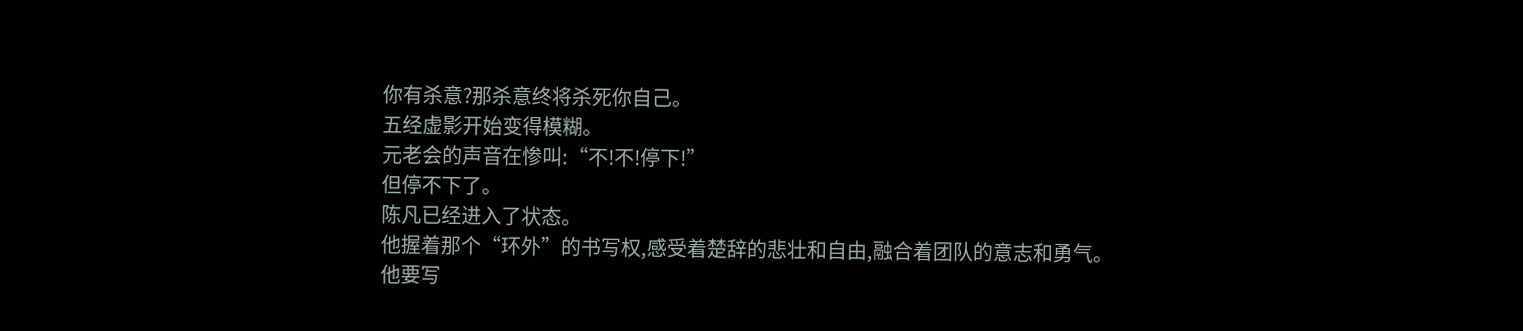你有杀意?那杀意终将杀死你自己。
五经虚影开始变得模糊。
元老会的声音在惨叫:“不!不!停下!”
但停不下了。
陈凡已经进入了状态。
他握着那个“环外”的书写权,感受着楚辞的悲壮和自由,融合着团队的意志和勇气。
他要写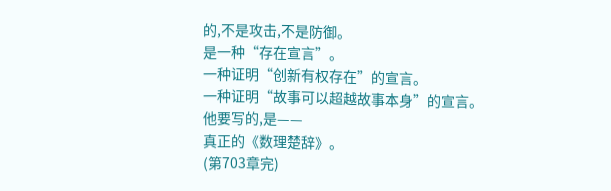的,不是攻击,不是防御。
是一种“存在宣言”。
一种证明“创新有权存在”的宣言。
一种证明“故事可以超越故事本身”的宣言。
他要写的,是——
真正的《数理楚辞》。
(第703章完)